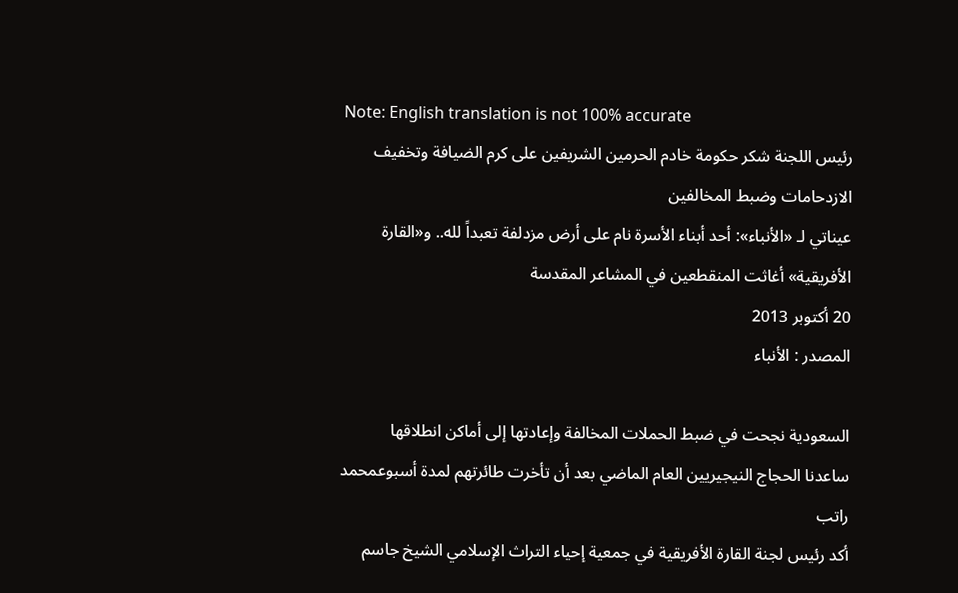Note: English translation is not 100% accurate
رئيس اللجنة شكر حكومة خادم الحرمين الشريفين على كرم الضيافة وتخفيف الازدحامات وضبط المخالفين
عيناتي لـ «الأنباء»: أحد أبناء الأسرة نام على أرض مزدلفة تعبداً لله.. و«القارة الأفريقية» أغاثت المنقطعين في المشاعر المقدسة
20 أكتوبر 2013
المصدر : الأنباء

السعودية نجحت في ضبط الحملات المخالفة وإعادتها إلى أماكن انطلاقها
ساعدنا الحجاج النيجيريين العام الماضي بعد أن تأخرت طائرتهم لمدة أسبوعمحمد راتب
أكد رئيس لجنة القارة الأفريقية في جمعية إحياء التراث الإسلامي الشيخ جاسم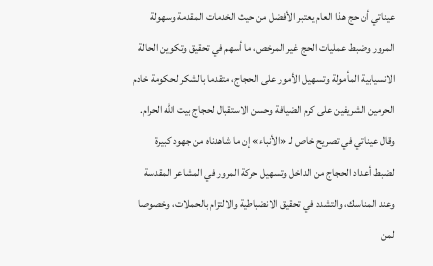عيناتي أن حج هذا العام يعتبر الأفضل من حيث الخدمات المقدمة وسهولة المرور وضبط عمليات الحج غير المرخص، ما أسهم في تحقيق وتكوين الحالة الانسيابية المأمولة وتسهيل الأمور على الحجاج، متقدما بالشكر لحكومة خادم الحرمين الشريفين على كرم الضيافة وحسن الاستقبال لحجاج بيت الله الحرام.
وقال عيناتي في تصريح خاص لـ «الأنباء» إن ما شاهدناه من جهود كبيرة لضبط أعداد الحجاج من الداخل وتسهيل حركة المرور في المشاعر المقدسة وعند المناسك، والتشدد في تحقيق الانضباطية والالتزام بالحملات، وخصوصا لمن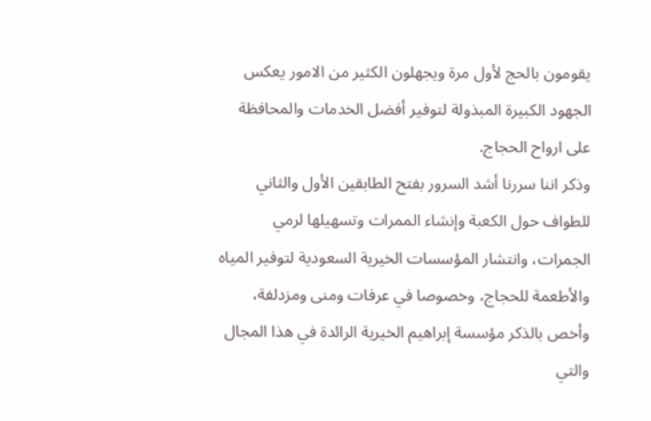يقومون بالحج لأول مرة ويجهلون الكثير من الامور يعكس الجهود الكبيرة المبذولة لتوفير أفضل الخدمات والمحافظة على ارواح الحجاج.
وذكر اننا سررنا أشد السرور بفتح الطابقين الأول والثاني للطواف حول الكعبة وإنشاء الممرات وتسهيلها لرمي الجمرات، وانتشار المؤسسات الخيرية السعودية لتوفير المياه والأطعمة للحجاج، وخصوصا في عرفات ومنى ومزدلفة، وأخص بالذكر مؤسسة إبراهيم الخيرية الرائدة في هذا المجال والتي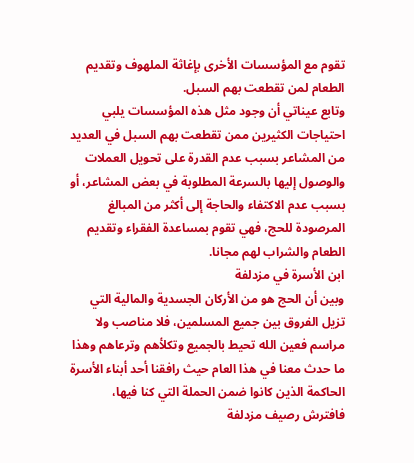تقوم مع المؤسسات الأخرى بإغاثة الملهوف وتقديم الطعام لمن تقطعت بهم السبل.
وتابع عيناتي أن وجود مثل هذه المؤسسات يلبي احتياجات الكثيرين ممن تقطعت بهم السبل في العديد من المشاعر بسبب عدم القدرة على تحويل العملات والوصول إليها بالسرعة المطلوبة في بعض المشاعر، أو بسبب عدم الاكتفاء والحاجة إلى أكثر من المبالغ المرصودة للحج، فهي تقوم بمساعدة الفقراء وتقديم الطعام والشراب لهم مجانا.
ابن الأسرة في مزدلفة
وبين أن الحج هو من الأركان الجسدية والمالية التي تزيل الفروق بين جميع المسلمين، فلا مناصب ولا مراسم فعين الله تحيط بالجميع وتكلأهم وترعاهم وهذا ما حدث معنا في هذا العام حيث رافقنا أحد أبناء الأسرة الحاكمة الذين كانوا ضمن الحملة التي كنا فيها، فافترش رصيف مزدلفة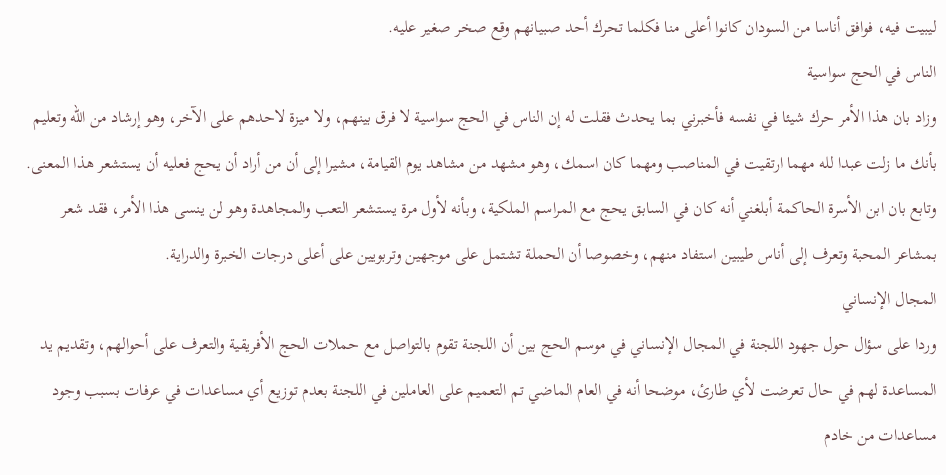ليبيت فيه، فوافق أناسا من السودان كانوا أعلى منا فكلما تحرك أحد صبيانهم وقع صخر صغير عليه.
الناس في الحج سواسية
وزاد بان هذا الأمر حرك شيئا في نفسه فأخبرني بما يحدث فقلت له إن الناس في الحج سواسية لا فرق بينهم، ولا ميزة لاحدهم على الآخر، وهو إرشاد من الله وتعليم بأنك ما زلت عبدا لله مهما ارتقيت في المناصب ومهما كان اسمك، وهو مشهد من مشاهد يوم القيامة، مشيرا إلى أن من أراد أن يحج فعليه أن يستشعر هذا المعنى.
وتابع بان ابن الأسرة الحاكمة أبلغني أنه كان في السابق يحج مع المراسم الملكية، وبأنه لأول مرة يستشعر التعب والمجاهدة وهو لن ينسى هذا الأمر، فقد شعر بمشاعر المحبة وتعرف إلى أناس طيبين استفاد منهم، وخصوصا أن الحملة تشتمل على موجهين وتربويين على أعلى درجات الخبرة والدراية.
المجال الإنساني
وردا على سؤال حول جهود اللجنة في المجال الإنساني في موسم الحج بين أن اللجنة تقوم بالتواصل مع حملات الحج الأفريقية والتعرف على أحوالهم، وتقديم يد المساعدة لهم في حال تعرضت لأي طارئ، موضحا أنه في العام الماضي تم التعميم على العاملين في اللجنة بعدم توزيع أي مساعدات في عرفات بسبب وجود مساعدات من خادم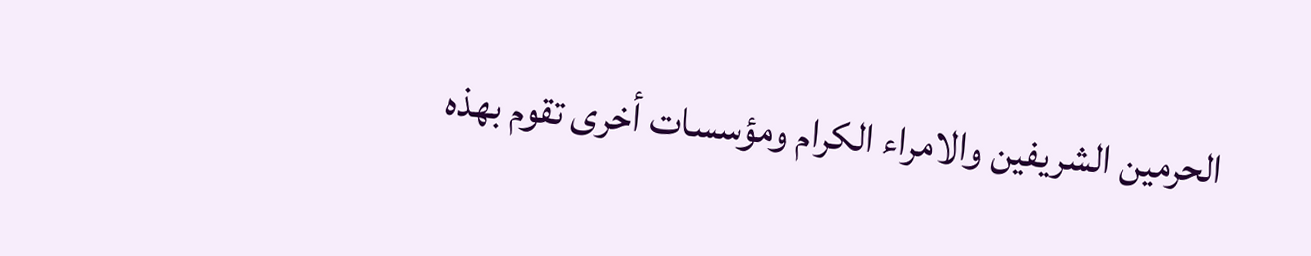الحرمين الشريفين والامراء الكرام ومؤسسات أخرى تقوم بهذه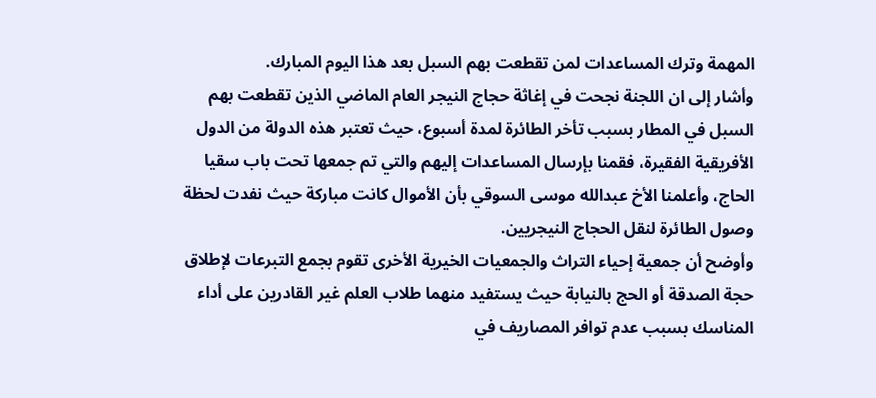المهمة وترك المساعدات لمن تقطعت بهم السبل بعد هذا اليوم المبارك.
وأشار إلى ان اللجنة نجحت في إغاثة حجاج النيجر العام الماضي الذين تقطعت بهم السبل في المطار بسبب تأخر الطائرة لمدة أسبوع، حيث تعتبر هذه الدولة من الدول الأفريقية الفقيرة، فقمنا بإرسال المساعدات إليهم والتي تم جمعها تحت باب سقيا الحاج، وأعلمنا الأخ عبدالله موسى السوقي بأن الأموال كانت مباركة حيث نفدت لحظة وصول الطائرة لنقل الحجاج النيجريين.
وأوضح أن جمعية إحياء التراث والجمعيات الخيرية الأخرى تقوم بجمع التبرعات لإطلاق حجة الصدقة أو الحج بالنيابة حيث يستفيد منهما طلاب العلم غير القادرين على أداء المناسك بسبب عدم توافر المصاريف في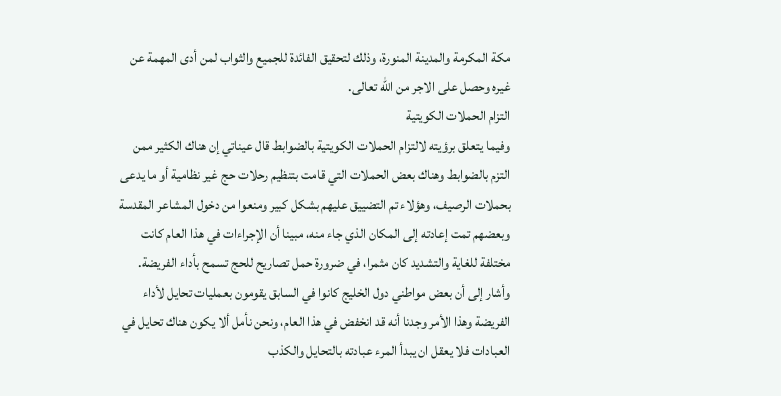مكة المكرمة والمدينة المنورة، وذلك لتحقيق الفائدة للجميع والثواب لمن أدى المهمة عن غيره وحصل على الاجر من الله تعالى.
التزام الحملات الكويتية
وفيما يتعلق برؤيته لالتزام الحملات الكويتية بالضوابط قال عيناتي إن هناك الكثير ممن التزم بالضوابط وهناك بعض الحملات التي قامت بتنظيم رحلات حج غير نظامية أو ما يدعى بحملات الرصيف، وهؤلاء تم التضييق عليهم بشكل كبير ومنعوا من دخول المشاعر المقدسة وبعضهم تمت إعادته إلى المكان الذي جاء منه، مبينا أن الإجراءات في هذا العام كانت مختلفة للغاية والتشديد كان مثمرا، في ضرورة حمل تصاريح للحج تسمح بأداء الفريضة.
وأشار إلى أن بعض مواطني دول الخليج كانوا في السابق يقومون بعمليات تحايل لأداء الفريضة وهذا الأمر وجدنا أنه قد انخفض في هذا العام، ونحن نأمل ألا يكون هناك تحايل في العبادات فلا يعقل ان يبدأ المرء عبادته بالتحايل والكذب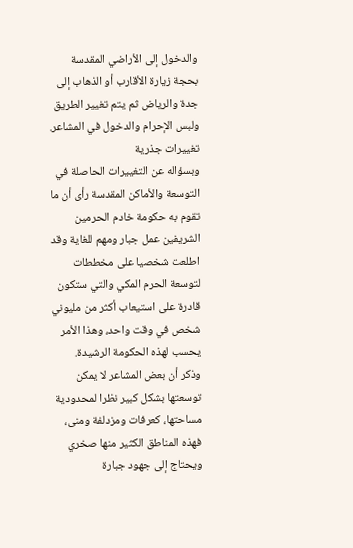والدخول إلى الأراضي المقدسة بحجة زيارة الأقارب أو الذهاب إلى جدة والرياض ثم يتم تغيير الطريق ولبس الإحرام والدخول في المشاعر.
تغييرات جذرية
وبسؤاله عن التغييرات الحاصلة في التوسعة والأماكن المقدسة رأى أن ما تقوم به حكومة خادم الحرمين الشريفين عمل جبار ومهم للغاية وقد اطلعت شخصيا على مخططات لتوسعة الحرم المكي والتي ستكون قادرة على استيعاب أكثر من مليوني شخص في وقت واحد، وهذا الأمر يحسب لهذه الحكومة الرشيدة.
وذكر أن بعض المشاعر لا يمكن توسعتها بشكل كبير نظرا لمحدودية مساحتها، كعرفات ومزدلفة ومنى، فهذه المناطق الكثير منها صخري ويحتاج إلى جهود جبارة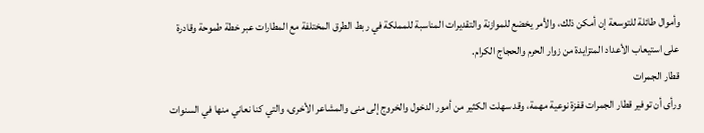وأموال طائلة للتوسعة إن أمكن ذلك، والأمر يخضع للموازنة والتقديرات المناسبة للمملكة في ربط الطرق المختلفة مع المطارات عبر خطة طموحة وقادرة على استيعاب الأعداد المتزايدة من زوار الحرم والحجاج الكرام.
قطار الجمرات
ورأى أن توفير قطار الجمرات قفزة نوعية مهمة، وقد سهلت الكثير من أمور الدخول والخروج إلى منى والمشاعر الأخرى، والتي كنا نعاني منها في السنوات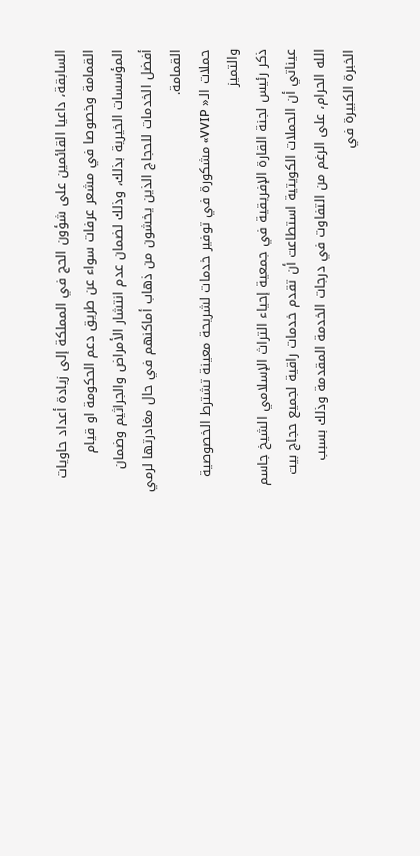السابقة، داعيا القائمين على شؤون الحج في المملكة إلى زيادة أعداد حاويات القمامة وخصوصا في مشعر عرفات سواء عن طريق دعم الحكومة او قيام المؤسسات الخيرية بذلك، وذلك لضمان عدم انتشار الأمراض والجراثيم وضمان أفضل الخدمات للحجاج الذين يخشون من ذهاب أماكنهم في حال مغادرتها لرمي القمامة.
حملات الـ« VVIP» مشكورة في توفير خدمات لشريحة معينة تشترط الخصوصية والتميز
ذكر رئيس لجنة القارة الإفريقية في جمعية إحياء التراث الإسلامي الشيخ جاسم عيناتي أن الحملات الكويتية استطاعت أن تقدم خدمات راقية لجميع حجاج بيت الله الحرام، على الرغم من التفاوت في درجات الخدمة المقدمة وذلك بسبب الخبرة الكبيرة في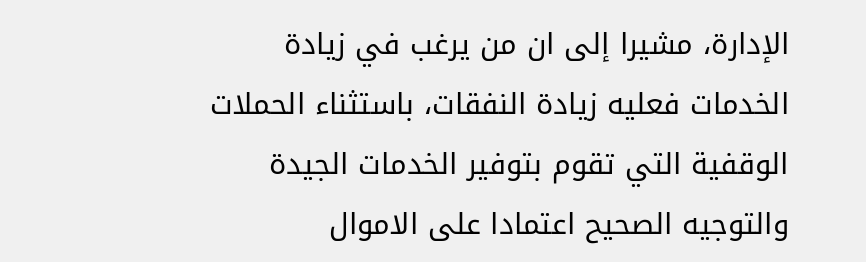الإدارة، مشيرا إلى ان من يرغب في زيادة الخدمات فعليه زيادة النفقات، باستثناء الحملات الوقفية التي تقوم بتوفير الخدمات الجيدة والتوجيه الصحيح اعتمادا على الاموال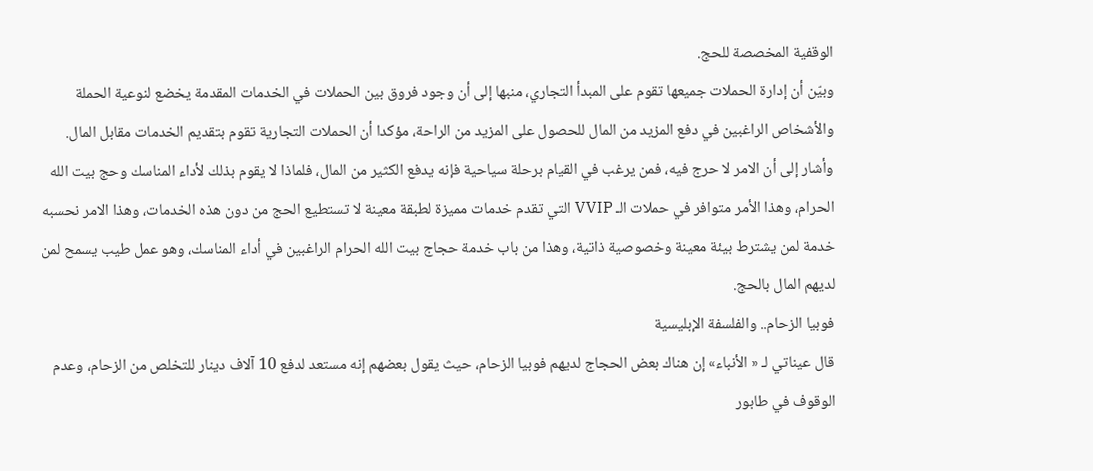الوقفية المخصصة للحج.
وبيّن أن إدارة الحملات جميعها تقوم على المبدأ التجاري، منبها إلى أن وجود فروق بين الحملات في الخدمات المقدمة يخضع لنوعية الحملة والأشخاص الراغبين في دفع المزيد من المال للحصول على المزيد من الراحة، مؤكدا أن الحملات التجارية تقوم بتقديم الخدمات مقابل المال.
وأشار إلى أن الامر لا حرج فيه، فمن يرغب في القيام برحلة سياحية فإنه يدفع الكثير من المال، فلماذا لا يقوم بذلك لأداء المناسك وحج بيت الله الحرام، وهذا الأمر متوافر في حملات الـ VVIP التي تقدم خدمات مميزة لطبقة معينة لا تستطيع الحج من دون هذه الخدمات، وهذا الامر نحسبه خدمة لمن يشترط بيئة معينة وخصوصية ذاتية، وهذا من باب خدمة حجاج بيت الله الحرام الراغبين في أداء المناسك، وهو عمل طيب يسمح لمن لديهم المال بالحج.
فوبيا الزحام.. والفلسفة الإبليسية
قال عيناتي لـ « الأنباء» إن هناك بعض الحجاج لديهم فوبيا الزحام، حيث يقول بعضهم إنه مستعد لدفع 10 آلاف دينار للتخلص من الزحام، وعدم الوقوف في طابور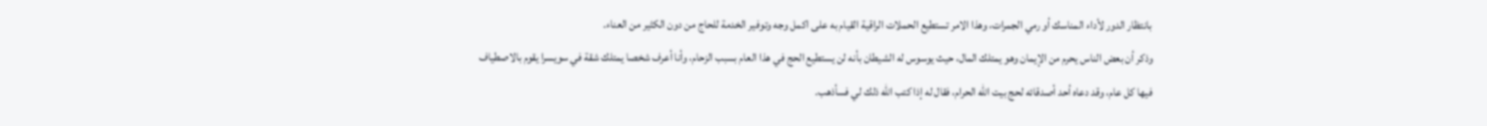بانتظار الدور لأداء المناسك أو رمي الجمرات، وهذا الامر تستطيع الحملات الراقية القيام به على اكمل وجه وتوفير الخدمة للحاج من دون الكثير من العناء.
وذكر أن بعض الناس يحرم من الإيمان وهو يمتلك المال، حيث يوسوس له الشيطان بأنه لن يستطيع الحج في هذا العام بسبب الزحام، وأنا أعرف شخصا يمتلك شقة في سويسرا يقوم بالاصطياف فيها كل عام، وقد دعاه أحد أصدقائه لحج بيت الله الحرام، فقال له إذا كتب الله ذلك لي فسأذهب.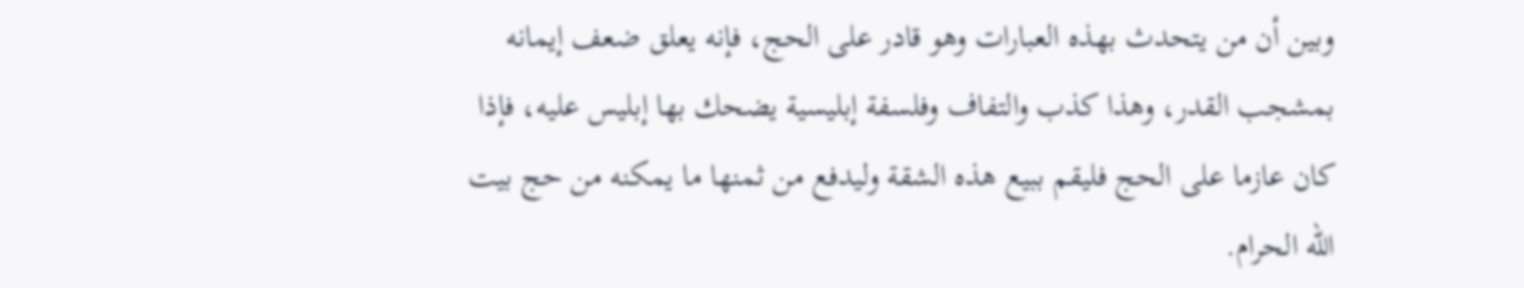وبين أن من يتحدث بهذه العبارات وهو قادر على الحج، فإنه يعلق ضعف إيمانه بمشجب القدر، وهذا كذب والتفاف وفلسفة إبليسية يضحك بها إبليس عليه، فإذا كان عازما على الحج فليقم ببيع هذه الشقة وليدفع من ثمنها ما يمكنه من حج بيت الله الحرام.